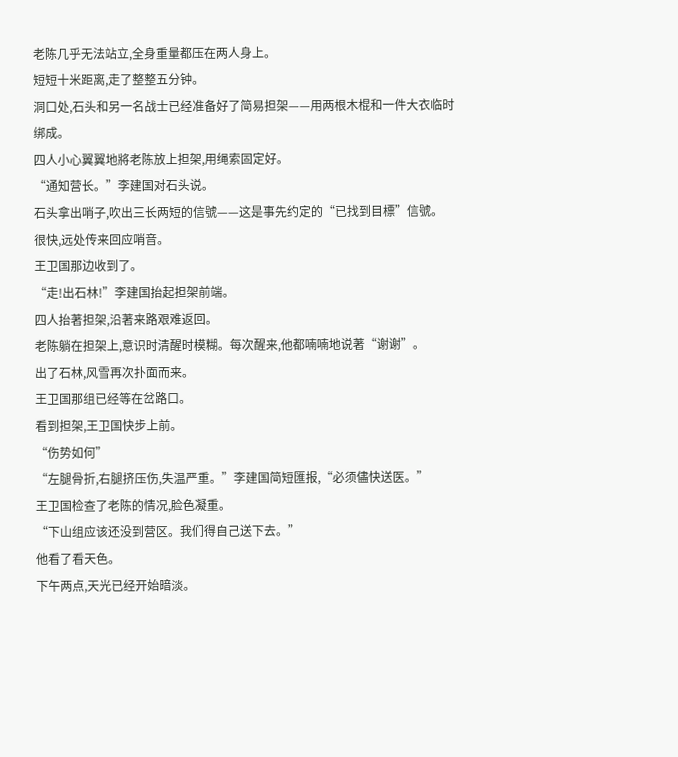老陈几乎无法站立,全身重量都压在两人身上。
短短十米距离,走了整整五分钟。
洞口处,石头和另一名战士已经准备好了简易担架——用两根木棍和一件大衣临时绑成。
四人小心翼翼地將老陈放上担架,用绳索固定好。
“通知营长。”李建国对石头说。
石头拿出哨子,吹出三长两短的信號——这是事先约定的“已找到目標”信號。
很快,远处传来回应哨音。
王卫国那边收到了。
“走!出石林!”李建国抬起担架前端。
四人抬著担架,沿著来路艰难返回。
老陈躺在担架上,意识时清醒时模糊。每次醒来,他都喃喃地说著“谢谢”。
出了石林,风雪再次扑面而来。
王卫国那组已经等在岔路口。
看到担架,王卫国快步上前。
“伤势如何”
“左腿骨折,右腿挤压伤,失温严重。”李建国简短匯报,“必须儘快送医。”
王卫国检查了老陈的情况,脸色凝重。
“下山组应该还没到营区。我们得自己送下去。”
他看了看天色。
下午两点,天光已经开始暗淡。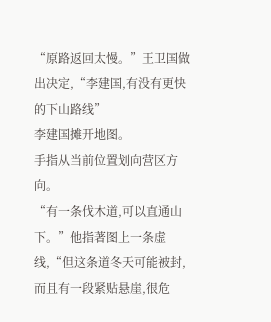“原路返回太慢。”王卫国做出决定,“李建国,有没有更快的下山路线”
李建国摊开地图。
手指从当前位置划向营区方向。
“有一条伐木道,可以直通山下。”他指著图上一条虚线,“但这条道冬天可能被封,而且有一段紧贴悬崖,很危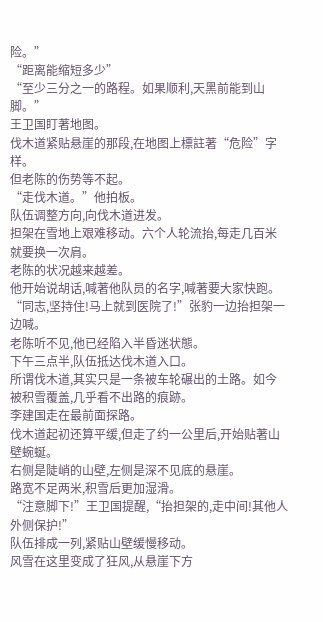险。”
“距离能缩短多少”
“至少三分之一的路程。如果顺利,天黑前能到山脚。”
王卫国盯著地图。
伐木道紧贴悬崖的那段,在地图上標註著“危险”字样。
但老陈的伤势等不起。
“走伐木道。”他拍板。
队伍调整方向,向伐木道进发。
担架在雪地上艰难移动。六个人轮流抬,每走几百米就要换一次肩。
老陈的状况越来越差。
他开始说胡话,喊著他队员的名字,喊著要大家快跑。
“同志,坚持住!马上就到医院了!”张豹一边抬担架一边喊。
老陈听不见,他已经陷入半昏迷状態。
下午三点半,队伍抵达伐木道入口。
所谓伐木道,其实只是一条被车轮碾出的土路。如今被积雪覆盖,几乎看不出路的痕跡。
李建国走在最前面探路。
伐木道起初还算平缓,但走了约一公里后,开始贴著山壁蜿蜒。
右侧是陡峭的山壁,左侧是深不见底的悬崖。
路宽不足两米,积雪后更加湿滑。
“注意脚下!”王卫国提醒,“抬担架的,走中间!其他人外侧保护!”
队伍排成一列,紧贴山壁缓慢移动。
风雪在这里变成了狂风,从悬崖下方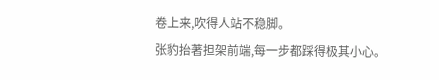卷上来,吹得人站不稳脚。
张豹抬著担架前端,每一步都踩得极其小心。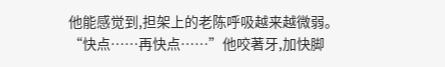他能感觉到,担架上的老陈呼吸越来越微弱。
“快点……再快点……”他咬著牙,加快脚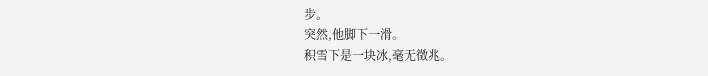步。
突然,他脚下一滑。
积雪下是一块冰,毫无徵兆。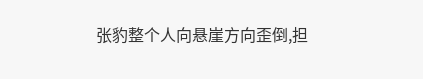张豹整个人向悬崖方向歪倒,担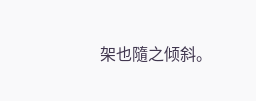架也隨之倾斜。